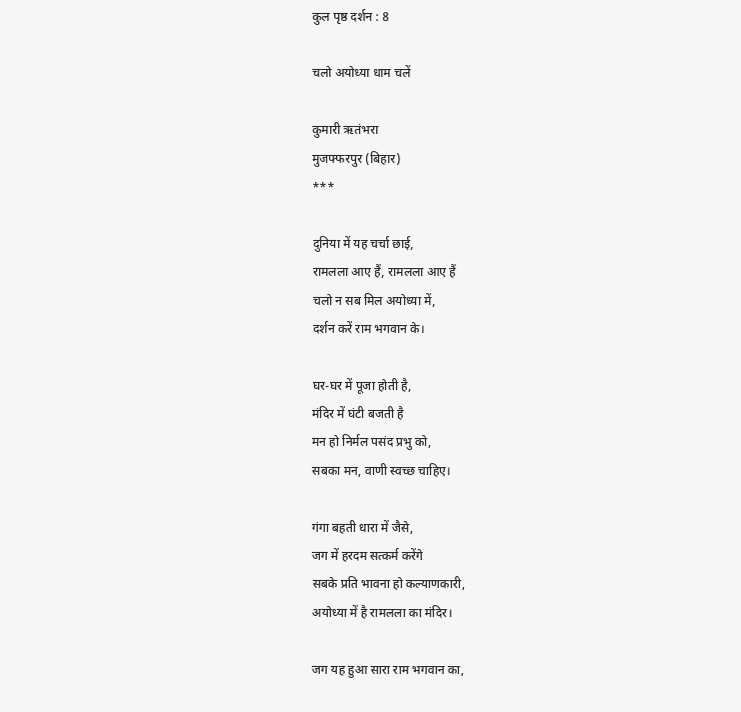कुल पृष्ठ दर्शन : 8

चलो अयोध्या धाम चलें

कुमारी ऋतंभरा
मुजफ्फरपुर (बिहार)
***

दुनिया में यह चर्चा छाई,
रामलला आए हैं, रामलला आए हैं
चलो न सब मिल अयोध्या में,
दर्शन करें राम भगवान के।

घर-घर में पूजा होती है,
मंदिर में घंटी बजती है
मन हो निर्मल पसंद प्रभु को,
सबका मन, वाणी स्वच्छ चाहिए।

गंगा बहती धारा में जैसे,
जग में हरदम सत्कर्म करेंगे
सबके प्रति भावना हो कल्याणकारी,
अयोध्या में है रामलला का मंदिर।

जग यह हुआ सारा राम भगवान का,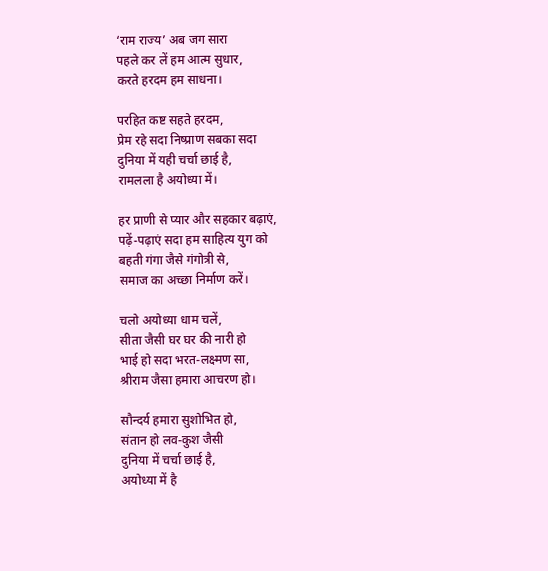‘राम राज्य’ अब जग सारा
पहले कर लें हम आत्म सुधार,
करते हरदम हम साधना।

परहित कष्ट सहते हरदम,
प्रेम रहे सदा निष्प्राण सबका सदा
दुनिया में यही चर्चा छाई है,
रामलला है अयोध्या में।

हर प्राणी से प्यार और सहकार बढ़ाएं,
पढ़ें-पढ़ाएं सदा हम साहित्य युग को
बहती गंगा जैसे गंगोत्री से,
समाज का अच्छा निर्माण करें।

चलो अयोध्या धाम चलें,
सीता जैसी घर घर की नारी हो
भाई हो सदा भरत-लक्ष्मण सा,
श्रीराम जैसा हमारा आचरण हो।

सौन्दर्य हमारा सुशोभित हो,
संतान हो लव-कुश जैसी
दुनिया में चर्चा छाई है,
अयोध्या में है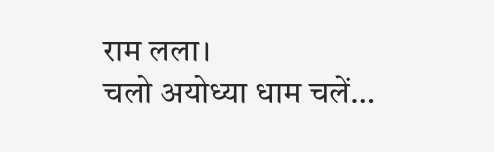राम लला।
चलो अयोध्या धाम चलें…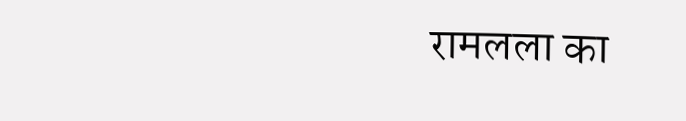रामलला का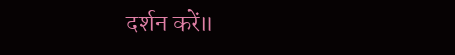दर्शन करें॥